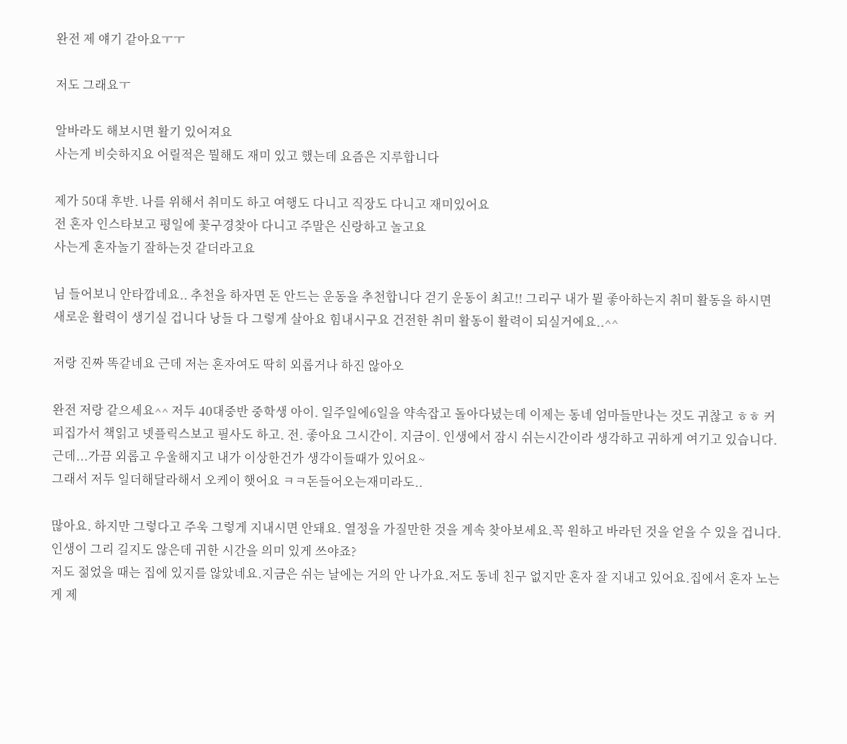완전 제 얘기 같아요ㅜㅜ

저도 그래요ㅜ

알바라도 해보시면 활기 있어져요
사는게 비슷하지요 어릴적은 뭘해도 재미 있고 했는데 요즘은 지루합니다

제가 50대 후반. 나를 위해서 취미도 하고 여행도 다니고 직장도 다니고 재미있어요
전 혼자 인스타보고 평일에 꽃구경찾아 다니고 주말은 신랑하고 놀고요
사는게 혼자놀기 잘하는것 같더라고요

님 들어보니 안타깝네요.. 추천을 하자면 돈 안드는 운동을 추천합니다 걷기 운동이 최고!! 그리구 내가 뮐 좋아하는지 취미 활동을 하시면 새로운 활력이 생기실 겁니다 낭들 다 그렇게 살아요 힘내시구요 건전한 취미 활동이 활력이 되실거에요..^^

저랑 진짜 똑같네요 근데 저는 혼자여도 딱히 외롭거나 하진 않아오

완전 저랑 같으세요^^ 저두 40대중반 중학생 아이. 일주일에6일을 약속잡고 돌아다녔는데 이제는 동네 엄마들만나는 것도 귀찮고 ㅎㅎ 커피집가서 책읽고 넷플릭스보고 필사도 하고. 전. 좋아요 그시간이. 지금이. 인생에서 잠시 쉬는시간이라 생각하고 귀하게 여기고 있습니다.
근데...가끔 외롭고 우울해지고 내가 이상한건가 생각이들때가 있어요~
그래서 저두 일더해달라해서 오케이 햇어요 ㅋㅋ돈들어오는재미라도..

많아요. 하지만 그렇다고 주욱 그렇게 지내시면 안돼요. 열정을 가질만한 것을 계속 찾아보세요.꼭 원하고 바라던 것을 얻을 수 있을 겁니다. 인생이 그리 길지도 않은데 귀한 시간을 의미 있게 쓰야죠?
저도 젊었을 때는 집에 있지를 않았네요.지금은 쉬는 날에는 거의 안 나가요.저도 동네 친구 없지만 혼자 잘 지내고 있어요.집에서 혼자 노는게 제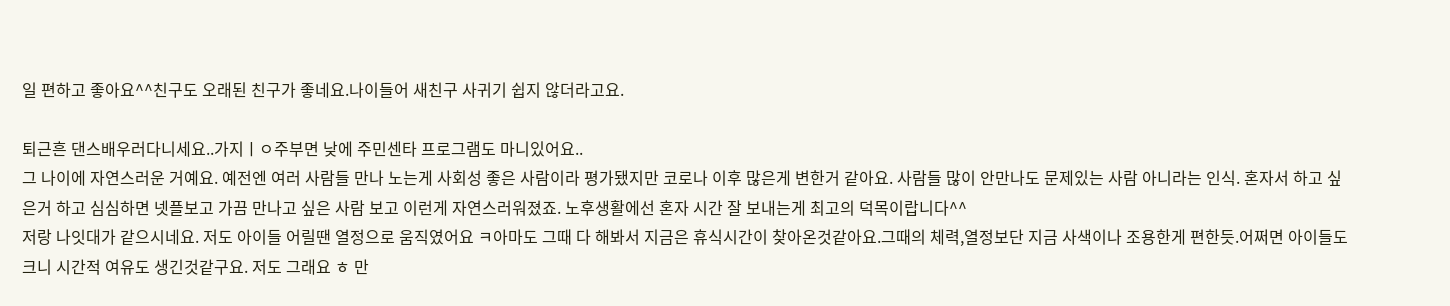일 편하고 좋아요^^친구도 오래된 친구가 좋네요.나이들어 새친구 사귀기 쉽지 않더라고요.

퇴근흔 댄스배우러다니세요..가지ㅣㅇ주부면 낮에 주민센타 프로그램도 마니있어요..
그 나이에 자연스러운 거예요. 예전엔 여러 사람들 만나 노는게 사회성 좋은 사람이라 평가됐지만 코로나 이후 많은게 변한거 같아요. 사람들 많이 안만나도 문제있는 사람 아니라는 인식. 혼자서 하고 싶은거 하고 심심하면 넷플보고 가끔 만나고 싶은 사람 보고 이런게 자연스러워졌죠. 노후생활에선 혼자 시간 잘 보내는게 최고의 덕목이랍니다^^
저랑 나잇대가 같으시네요. 저도 아이들 어릴땐 열정으로 움직였어요 ㅋ아마도 그때 다 해봐서 지금은 휴식시간이 찾아온것같아요.그때의 체력,열정보단 지금 사색이나 조용한게 편한듯.어쩌면 아이들도크니 시간적 여유도 생긴것같구요. 저도 그래요 ㅎ 만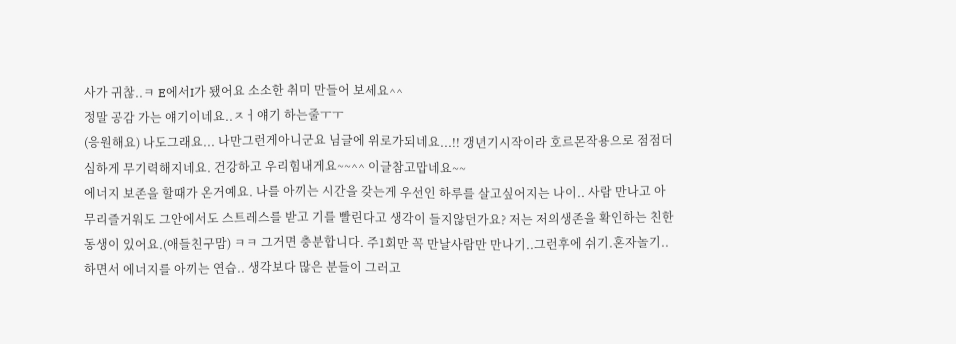사가 귀찮..ㅋ E에서I가 됐어요 소소한 취미 만들어 보세요^^
정말 공감 가는 얘기이네요..ㅈㅓ얘기 하는줄ㅜㅜ
(응원해요) 나도그래요... 나만그런게아니군요 님글에 위로가되네요...!! 갱년기시작이라 호르몬작용으로 점점더심하게 무기력해지네요. 건강하고 우리힘내게요~~^^ 이글참고맙네요~~
에너지 보존을 할때가 온거예요. 나를 아끼는 시간을 갖는게 우선인 하루를 살고싶어지는 나이.. 사람 만나고 아무리즐거워도 그안에서도 스트레스를 받고 기를 빨린다고 생각이 들지않던가요? 저는 저의생존을 확인하는 친한동생이 있어요.(애들친구맘) ㅋㅋ 그거면 충분합니다. 주1회만 꼭 만날사람만 만나기..그런후에 쉬기.혼자놀기..하면서 에너지를 아끼는 연습.. 생각보다 많은 분들이 그러고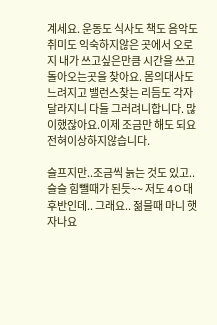계세요. 운동도 식사도 책도 음악도 취미도 익숙하지않은 곳에서 오로지 내가 쓰고싶은만큼 시간을 쓰고돌아오는곳을 찾아요. 몸의대사도 느려지고 밸런스찾는 리듬도 각자 달라지니 다들 그러려니합니다. 많이했잖아요.이제 조금만 해도 되요 전혀이상하지않습니다.

슬프지만..조금씩 늙는 것도 있고..슬슬 힘뺄때가 된듯~~ 저도 4ㅇ대 후반인데.. 그래요.. 젊믈때 마니 햇자나요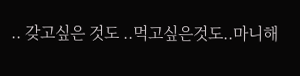.. 갖고싶은 것도 ..먹고싶은것도..마니해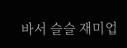바서 슬슬 재미업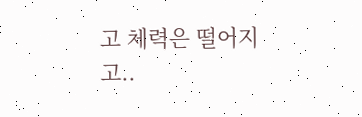고 체력은 떨어지고..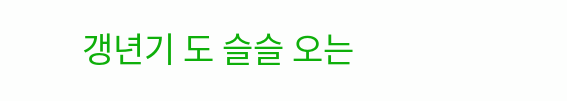갱년기 도 슬슬 오는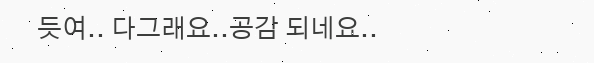듯여.. 다그래요..공감 되네요..